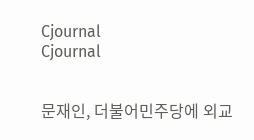Cjournal
Cjournal


문재인, 더불어민주당에 외교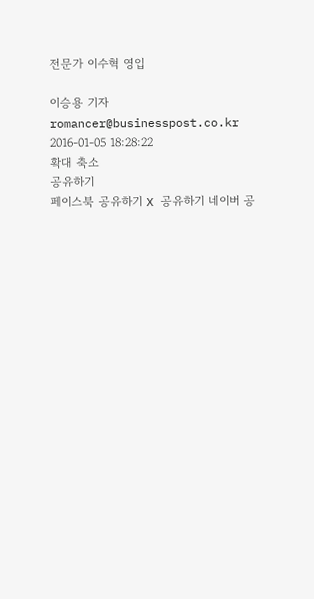전문가 이수혁 영입

이승용 기자 romancer@businesspost.co.kr 2016-01-05 18:28:22
확대 축소
공유하기
페이스북 공유하기 X 공유하기 네이버 공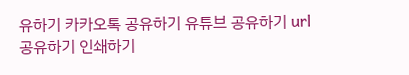유하기 카카오톡 공유하기 유튜브 공유하기 url 공유하기 인쇄하기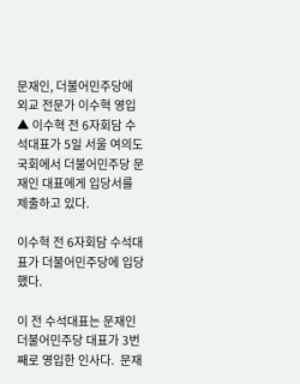문재인, 더불어민주당에 외교 전문가 이수혁 영입
▲ 이수혁 전 6자회담 수석대표가 5일 서울 여의도 국회에서 더불어민주당 문재인 대표에게 입당서를 제출하고 있다.

이수혁 전 6자회담 수석대표가 더불어민주당에 입당했다.

이 전 수석대표는 문재인 더불어민주당 대표가 3번째로 영입한 인사다.  문재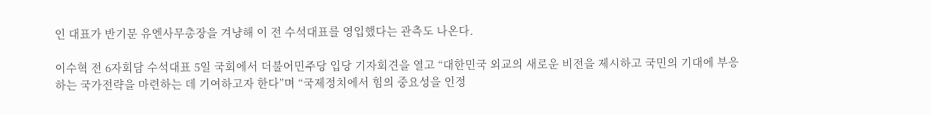인 대표가 반기문 유엔사무총장을 겨냥해 이 전 수석대표를 영입했다는 관측도 나온다.

이수혁 전 6자회담 수석대표 5일 국회에서 더불어민주당 입당 기자회견을 열고 “대한민국 외교의 새로운 비전을 제시하고 국민의 기대에 부응하는 국가전략을 마련하는 데 기여하고자 한다”며 “국제정치에서 힘의 중요성을 인정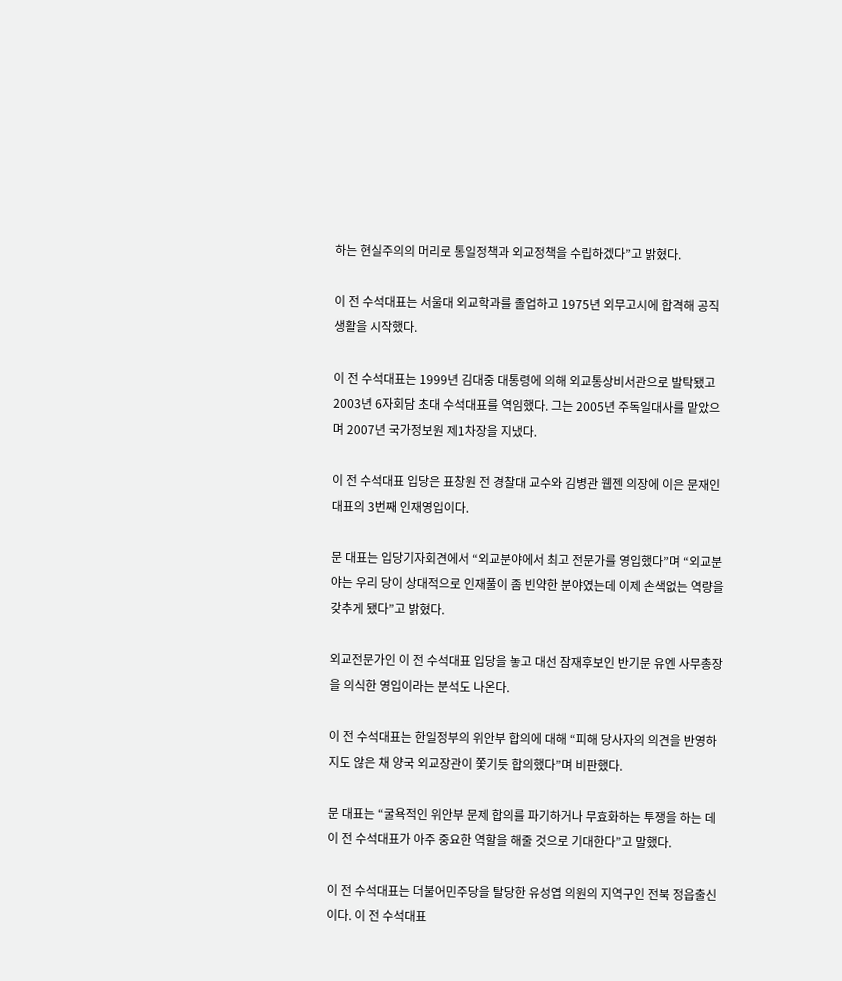하는 현실주의의 머리로 통일정책과 외교정책을 수립하겠다”고 밝혔다.

이 전 수석대표는 서울대 외교학과를 졸업하고 1975년 외무고시에 합격해 공직생활을 시작했다.

이 전 수석대표는 1999년 김대중 대통령에 의해 외교통상비서관으로 발탁됐고 2003년 6자회담 초대 수석대표를 역임했다. 그는 2005년 주독일대사를 맡았으며 2007년 국가정보원 제1차장을 지냈다.

이 전 수석대표 입당은 표창원 전 경찰대 교수와 김병관 웹젠 의장에 이은 문재인 대표의 3번째 인재영입이다.

문 대표는 입당기자회견에서 “외교분야에서 최고 전문가를 영입했다”며 “외교분야는 우리 당이 상대적으로 인재풀이 좀 빈약한 분야였는데 이제 손색없는 역량을 갖추게 됐다”고 밝혔다.

외교전문가인 이 전 수석대표 입당을 놓고 대선 잠재후보인 반기문 유엔 사무총장을 의식한 영입이라는 분석도 나온다.

이 전 수석대표는 한일정부의 위안부 합의에 대해 “피해 당사자의 의견을 반영하지도 않은 채 양국 외교장관이 쫓기듯 합의했다”며 비판했다.

문 대표는 “굴욕적인 위안부 문제 합의를 파기하거나 무효화하는 투쟁을 하는 데 이 전 수석대표가 아주 중요한 역할을 해줄 것으로 기대한다”고 말했다.

이 전 수석대표는 더불어민주당을 탈당한 유성엽 의원의 지역구인 전북 정읍출신이다. 이 전 수석대표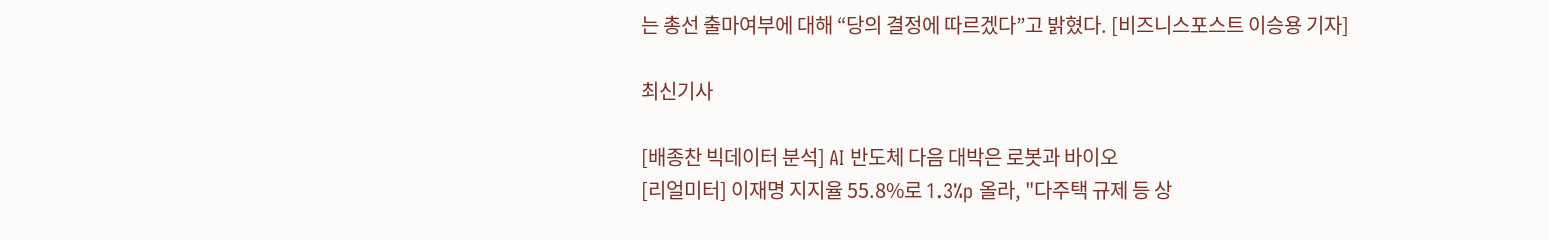는 총선 출마여부에 대해 “당의 결정에 따르겠다”고 밝혔다. [비즈니스포스트 이승용 기자]

최신기사

[배종찬 빅데이터 분석] AI 반도체 다음 대박은 로봇과 바이오
[리얼미터] 이재명 지지율 55.8%로 1.3%p 올라, "다주택 규제 등 상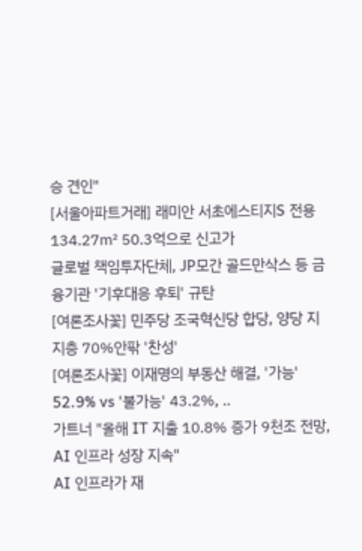승 견인"
[서울아파트거래] 래미안 서초에스티지S 전용 134.27㎡ 50.3억으로 신고가
글로벌 책임투자단체, JP모간 골드만삭스 등 금융기관 '기후대응 후퇴' 규탄
[여론조사꽃] 민주당 조국혁신당 합당, 양당 지지층 70%안팎 '찬성'
[여론조사꽃] 이재명의 부동산 해결, '가능' 52.9% vs '불가능' 43.2%, ..
가트너 "올해 IT 지출 10.8% 증가 9천조 전망, AI 인프라 성장 지속"
AI 인프라가 재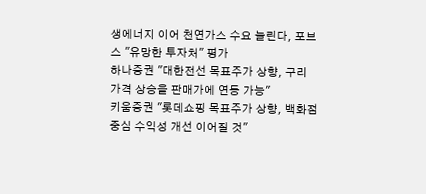생에너지 이어 천연가스 수요 늘린다, 포브스 "유망한 투자처" 평가
하나증권 "대한전선 목표주가 상향, 구리 가격 상승을 판매가에 연동 가능"
키움증권 "롯데쇼핑 목표주가 상향, 백화점 중심 수익성 개선 이어질 것"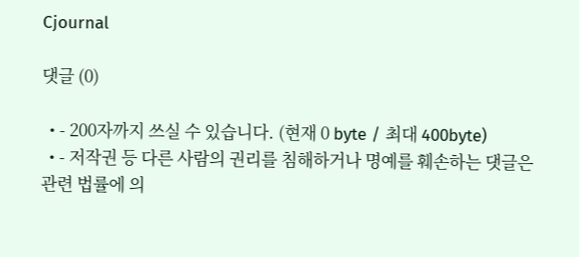Cjournal

댓글 (0)

  • - 200자까지 쓰실 수 있습니다. (현재 0 byte / 최대 400byte)
  • - 저작권 등 다른 사람의 권리를 침해하거나 명예를 훼손하는 댓글은 관련 법률에 의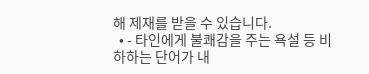해 제재를 받을 수 있습니다.
  • - 타인에게 불쾌감을 주는 욕설 등 비하하는 단어가 내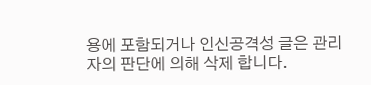용에 포함되거나 인신공격성 글은 관리자의 판단에 의해 삭제 합니다.